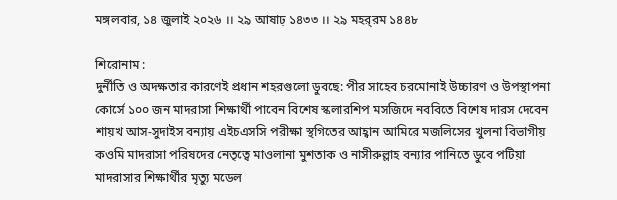মঙ্গলবার, ১৪ জুলাই ২০২৬ ।। ২৯ আষাঢ় ১৪৩৩ ।। ২৯ মহর্‌রম ১৪৪৮

শিরোনাম :
দুর্নীতি ও অদক্ষতার কারণেই প্রধান শহরগুলো ডুবছে: পীর সাহেব চরমোনাই উচ্চারণ ও উপস্থাপনা কোর্সে ১০০ জন মাদরাসা শিক্ষার্থী পাবেন বিশেষ স্কলারশিপ মসজিদে নববিতে বিশেষ দারস দেবেন শায়খ আস-সুদাইস বন্যায় এইচএসসি পরীক্ষা স্থগিতের আহ্বান আমিরে মজলিসের খুলনা বিভাগীয় কওমি মাদরাসা পরিষদের নেতৃত্বে মাওলানা মুশতাক ও নাসীরুল্লাহ বন্যার পানিতে ডুবে পটিয়া মাদরাসার শিক্ষার্থীর মৃত্যু মডেল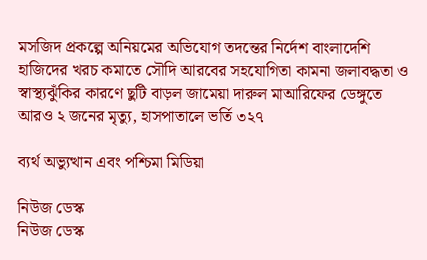মসজিদ প্রকল্পে অনিয়মের অভিযোগ তদন্তের নির্দেশ বাংলাদেশি হাজিদের খরচ কমাতে সৌদি আরবের সহযোগিতা কামনা জলাবদ্ধতা ও স্বাস্থ্যঝুঁকির কারণে ছুটি বাড়ল জামেয়া দারুল মাআরিফের ডেঙ্গুতে আরও ২ জনের মৃত্যু, হাসপাতালে ভর্তি ৩২৭

ব্যর্থ অভ্যুত্থান এবং পশ্চিমা মিডিয়া

নিউজ ডেস্ক
নিউজ ডেস্ক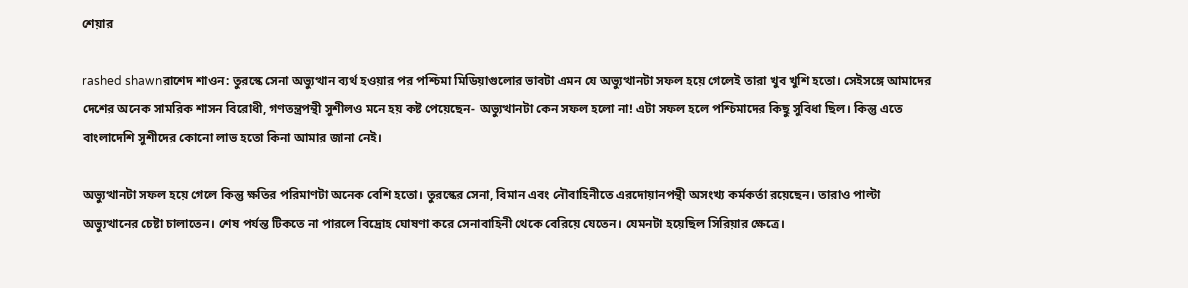শেয়ার

rashed shawnরাশেদ শাওন: তুরস্কে সেনা অভ্যুত্থান ব্যর্থ হওয়ার পর পশ্চিমা মিডিয়াগুলোর ভাবটা এমন যে অভ্যুত্থানটা সফল হয়ে গেলেই তারা খুব খুশি হতো। সেইসঙ্গে আমাদের দেশের অনেক সামরিক শাসন বিরোধী, গণতন্ত্রপন্থী সুশীলও মনে হয় কষ্ট পেয়েছেন- অভ্যুত্থানটা কেন সফল হলো না! এটা সফল হলে পশ্চিমাদের কিছু সুবিধা ছিল। কিন্তু এতে বাংলাদেশি সুশীদের কোনো লাভ হতো কিনা আমার জানা নেই।

অভ্যুত্থানটা সফল হয়ে গেলে কিন্তু ক্ষতির পরিমাণটা অনেক বেশি হতো। তুরস্কের সেনা, বিমান এবং নৌবাহিনীতে এরদোয়ানপন্থী অসংখ্য কর্মকর্তা রয়েছেন। তারাও পাল্টা অভ্যুত্থানের চেষ্টা চালাতেন। শেষ পর্যন্ত টিকতে না পারলে বিদ্রোহ ঘোষণা করে সেনাবাহিনী থেকে বেরিয়ে যেতেন। যেমনটা হয়েছিল সিরিয়ার ক্ষেত্রে।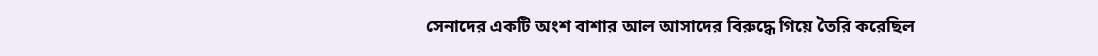সেনাদের একটি অংশ বাশার আল আসাদের বিরুদ্ধে গিয়ে তৈরি করেছিল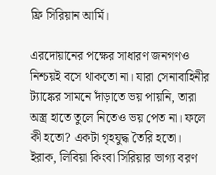ফ্রি সিরিয়ান আর্মি।

এরদোয়ানের পক্ষের সাধারণ জনগণও নিশ্চয়ই বসে থাকতো না। যারা সেনাবাহিনীর ট্যাঙ্কের সামনে দাঁড়াতে ভয় পায়নি, তারা অস্ত্র হাতে ‍তুলে নিতেও ভয় পেত না। ফলে কী হতো? একটা গৃহযুদ্ধ তৈরি হতো। ইরাক, লিবিয়া কিংবা সিরিয়ার ভাগ্য বরণ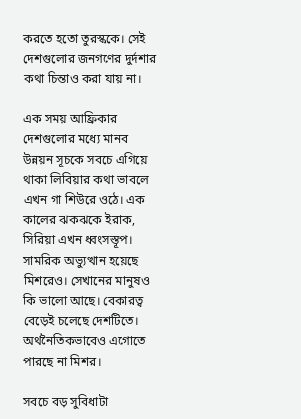করতে হতো তুরস্ককে। সেই দেশগুলোর জনগণের দুর্দশার কথা চিন্তাও করা যায় না।

এক সময় আফ্রিকার দেশগুলোর মধ্যে মানব উন্নয়ন সূচকে সবচে এগিয়ে থাকা লিবিয়ার কথা ভাবলে এখন গা শিউরে ওঠে। এক কালের ঝকঝকে ইরাক, সিরিয়া এখন ধ্বংসস্তূপ। সামরিক অভ্যুত্থান হয়েছে মিশরেও। সেখানের মানুষও কি ভালো আছে। বেকারত্ব বেড়েই চলেছে দেশটিতে। অর্থনৈতিকভাবেও এগোতে পারছে না মিশর।

সবচে বড় সুবিধাটা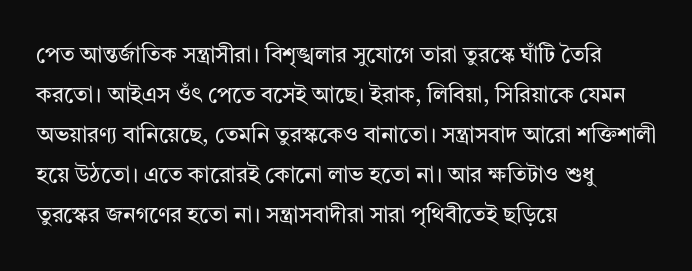পেত আন্তর্জাতিক সন্ত্রাসীরা। বিশৃঙ্খলার সুযোগে তারা তুরস্কে ঘাঁটি তৈরি করতো। আইএস ওঁৎ পেতে বসেই আছে। ইরাক, লিবিয়া, সিরিয়াকে যেমন অভয়ারণ্য বানিয়েছে, তেমনি তুরস্ককেও বানাতো। সন্ত্রাসবাদ আরো শক্তিশালী হয়ে উঠতো। এতে কারোরই কোনো লাভ হতো না। আর ক্ষতিটাও শুধু তুরস্কের জনগণের হতো না। সন্ত্রাসবাদীরা সারা পৃথিবীতেই ছড়িয়ে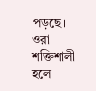পড়ছে। ওরা শক্তিশালী হলে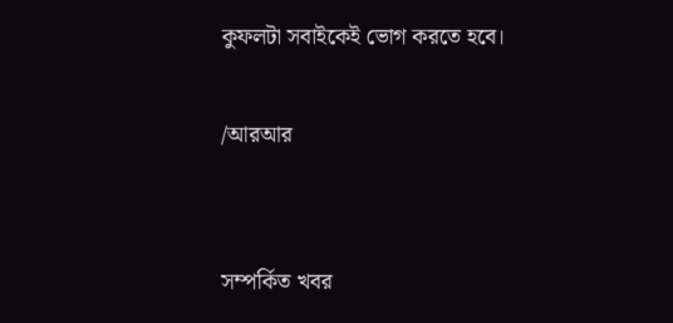কুফলটা সবাইকেই ভোগ করতে হবে।

/আরআর


সম্পর্কিত খবর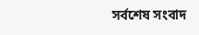সর্বশেষ সংবাদ